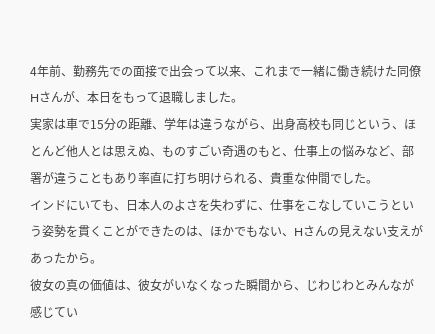4年前、勤務先での面接で出会って以来、これまで一緒に働き続けた同僚Hさんが、本日をもって退職しました。
実家は車で15分の距離、学年は違うながら、出身高校も同じという、ほとんど他人とは思えぬ、ものすごい奇遇のもと、仕事上の悩みなど、部署が違うこともあり率直に打ち明けられる、貴重な仲間でした。
インドにいても、日本人のよさを失わずに、仕事をこなしていこうという姿勢を貫くことができたのは、ほかでもない、Hさんの見えない支えがあったから。
彼女の真の価値は、彼女がいなくなった瞬間から、じわじわとみんなが感じてい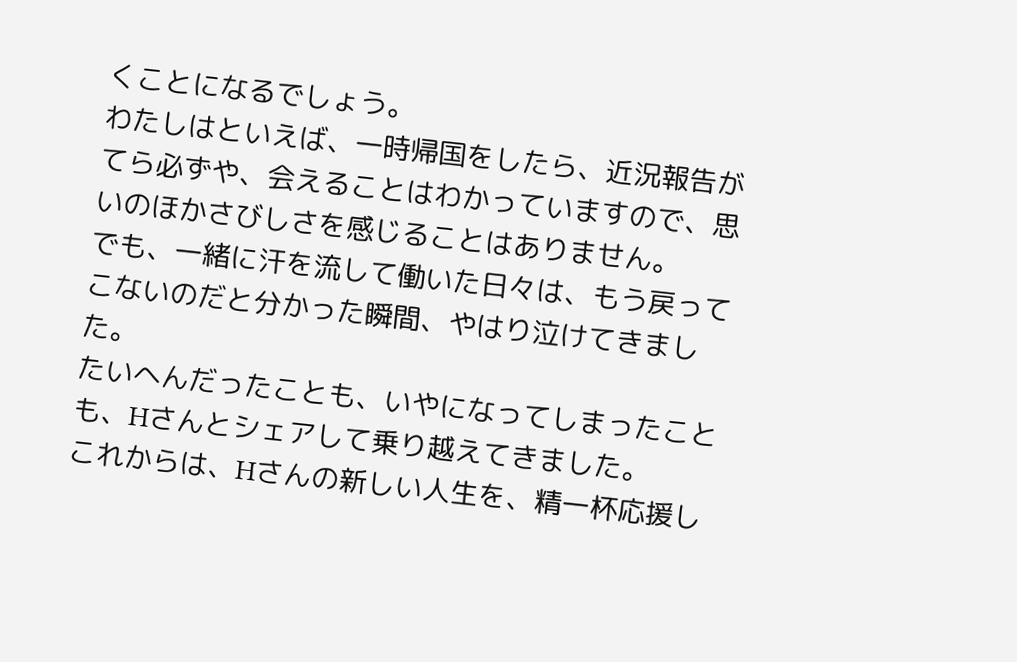くことになるでしょう。
わたしはといえば、一時帰国をしたら、近況報告がてら必ずや、会えることはわかっていますので、思いのほかさびしさを感じることはありません。
でも、一緒に汗を流して働いた日々は、もう戻ってこないのだと分かった瞬間、やはり泣けてきました。
たいへんだったことも、いやになってしまったことも、Hさんとシェアして乗り越えてきました。
これからは、Hさんの新しい人生を、精一杯応援し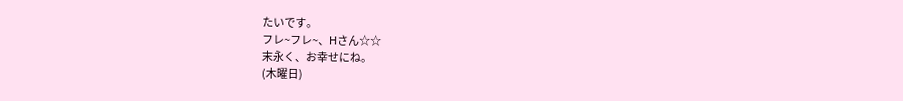たいです。
フレ~フレ~、Hさん☆☆
末永く、お幸せにね。
(木曜日)